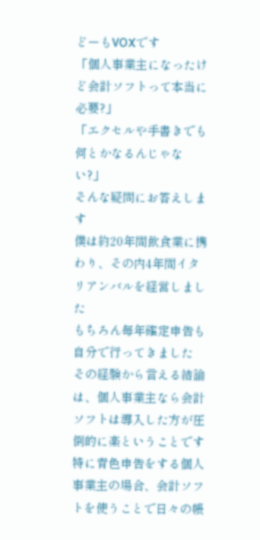どーもVOXです
「個人事業主になったけど会計ソフトって本当に必要?」
「エクセルや手書きでも何とかなるんじゃない?」
そんな疑問にお答えします
僕は約20年間飲食業に携わり、その内4年間イタリアンバルを経営しました
もちろん毎年確定申告も自分で行ってきました
その経験から言える結論は、個人事業主なら会計ソフトは導入した方が圧倒的に楽ということです
特に青色申告をする個人事業主の場合、会計ソフトを使うことで日々の帳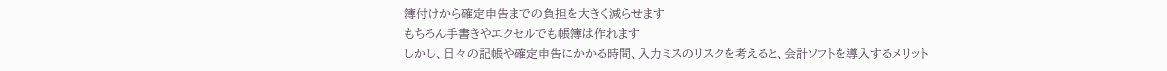簿付けから確定申告までの負担を大きく減らせます
もちろん手書きやエクセルでも帳簿は作れます
しかし、日々の記帳や確定申告にかかる時間、入力ミスのリスクを考えると、会計ソフトを導入するメリット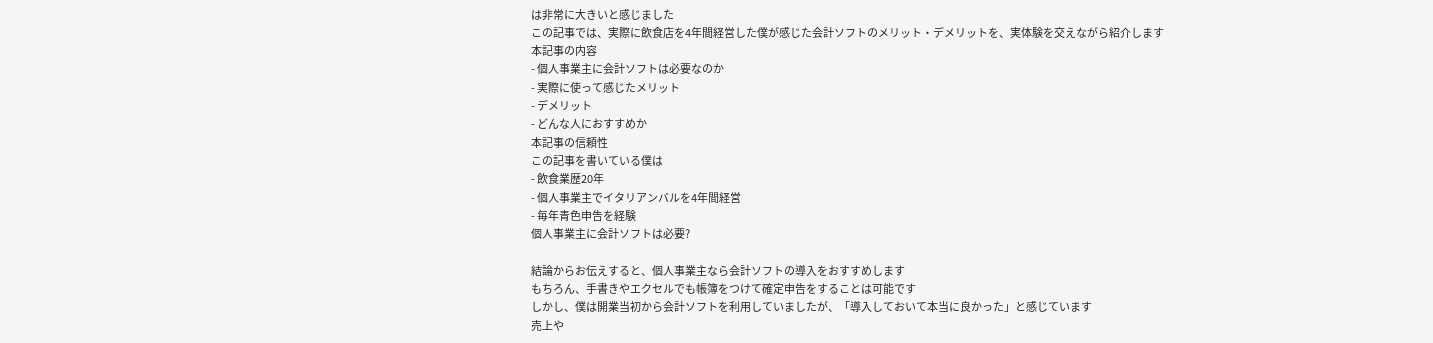は非常に大きいと感じました
この記事では、実際に飲食店を4年間経営した僕が感じた会計ソフトのメリット・デメリットを、実体験を交えながら紹介します
本記事の内容
- 個人事業主に会計ソフトは必要なのか
- 実際に使って感じたメリット
- デメリット
- どんな人におすすめか
本記事の信頼性
この記事を書いている僕は
- 飲食業歴20年
- 個人事業主でイタリアンバルを4年間経営
- 毎年青色申告を経験
個人事業主に会計ソフトは必要?

結論からお伝えすると、個人事業主なら会計ソフトの導入をおすすめします
もちろん、手書きやエクセルでも帳簿をつけて確定申告をすることは可能です
しかし、僕は開業当初から会計ソフトを利用していましたが、「導入しておいて本当に良かった」と感じています
売上や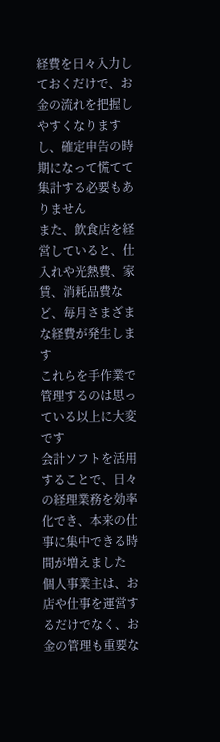経費を日々入力しておくだけで、お金の流れを把握しやすくなりますし、確定申告の時期になって慌てて集計する必要もありません
また、飲食店を経営していると、仕入れや光熱費、家賃、消耗品費など、毎月さまざまな経費が発生します
これらを手作業で管理するのは思っている以上に大変です
会計ソフトを活用することで、日々の経理業務を効率化でき、本来の仕事に集中できる時間が増えました
個人事業主は、お店や仕事を運営するだけでなく、お金の管理も重要な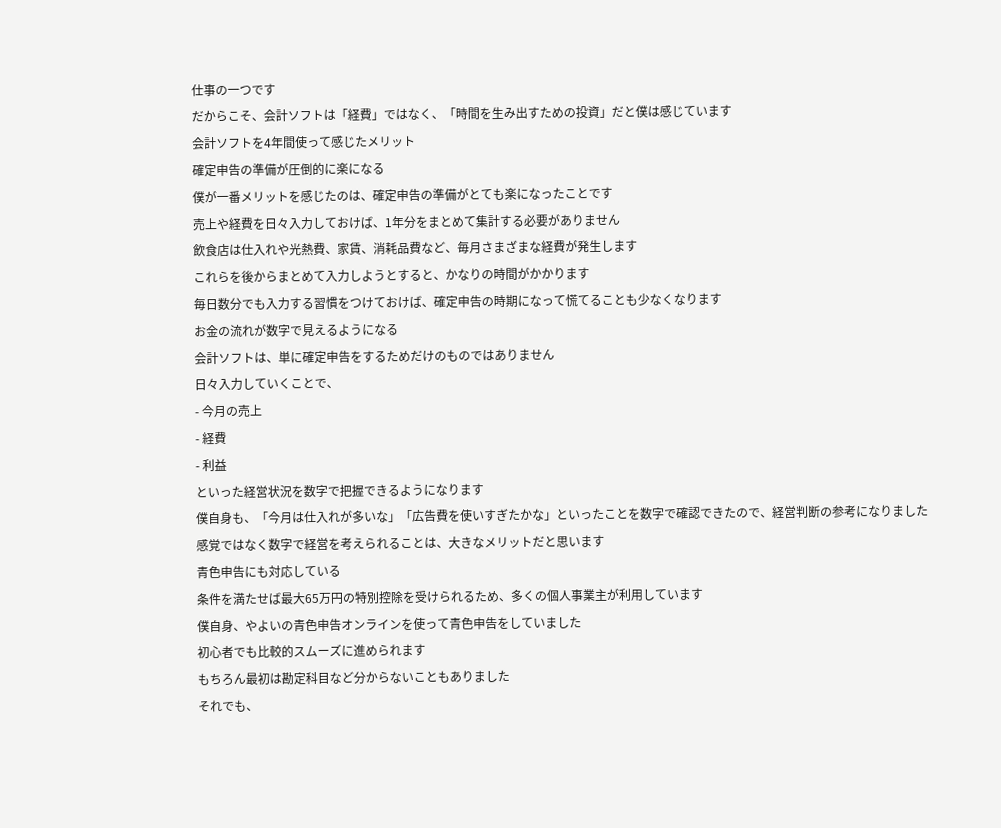仕事の一つです
だからこそ、会計ソフトは「経費」ではなく、「時間を生み出すための投資」だと僕は感じています
会計ソフトを4年間使って感じたメリット
確定申告の準備が圧倒的に楽になる
僕が一番メリットを感じたのは、確定申告の準備がとても楽になったことです
売上や経費を日々入力しておけば、1年分をまとめて集計する必要がありません
飲食店は仕入れや光熱費、家賃、消耗品費など、毎月さまざまな経費が発生します
これらを後からまとめて入力しようとすると、かなりの時間がかかります
毎日数分でも入力する習慣をつけておけば、確定申告の時期になって慌てることも少なくなります
お金の流れが数字で見えるようになる
会計ソフトは、単に確定申告をするためだけのものではありません
日々入力していくことで、
- 今月の売上
- 経費
- 利益
といった経営状況を数字で把握できるようになります
僕自身も、「今月は仕入れが多いな」「広告費を使いすぎたかな」といったことを数字で確認できたので、経営判断の参考になりました
感覚ではなく数字で経営を考えられることは、大きなメリットだと思います
青色申告にも対応している
条件を満たせば最大65万円の特別控除を受けられるため、多くの個人事業主が利用しています
僕自身、やよいの青色申告オンラインを使って青色申告をしていました
初心者でも比較的スムーズに進められます
もちろん最初は勘定科目など分からないこともありました
それでも、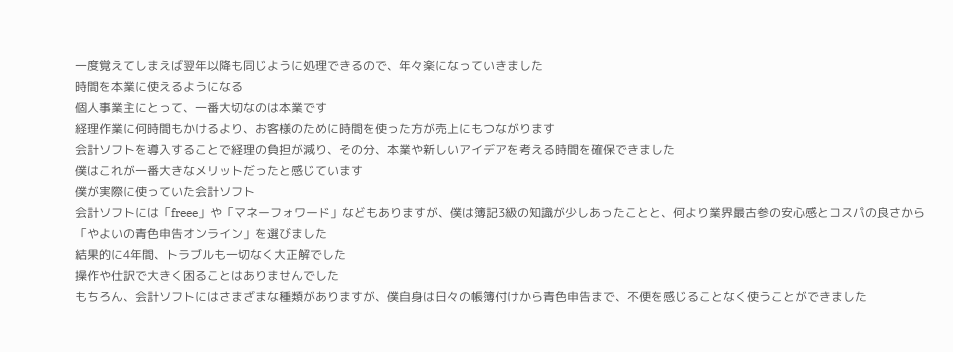一度覚えてしまえば翌年以降も同じように処理できるので、年々楽になっていきました
時間を本業に使えるようになる
個人事業主にとって、一番大切なのは本業です
経理作業に何時間もかけるより、お客様のために時間を使った方が売上にもつながります
会計ソフトを導入することで経理の負担が減り、その分、本業や新しいアイデアを考える時間を確保できました
僕はこれが一番大きなメリットだったと感じています
僕が実際に使っていた会計ソフト
会計ソフトには「freee」や「マネーフォワード」などもありますが、僕は簿記3級の知識が少しあったことと、何より業界最古参の安心感とコスパの良さから「やよいの青色申告オンライン」を選びました
結果的に4年間、トラブルも一切なく大正解でした
操作や仕訳で大きく困ることはありませんでした
もちろん、会計ソフトにはさまざまな種類がありますが、僕自身は日々の帳簿付けから青色申告まで、不便を感じることなく使うことができました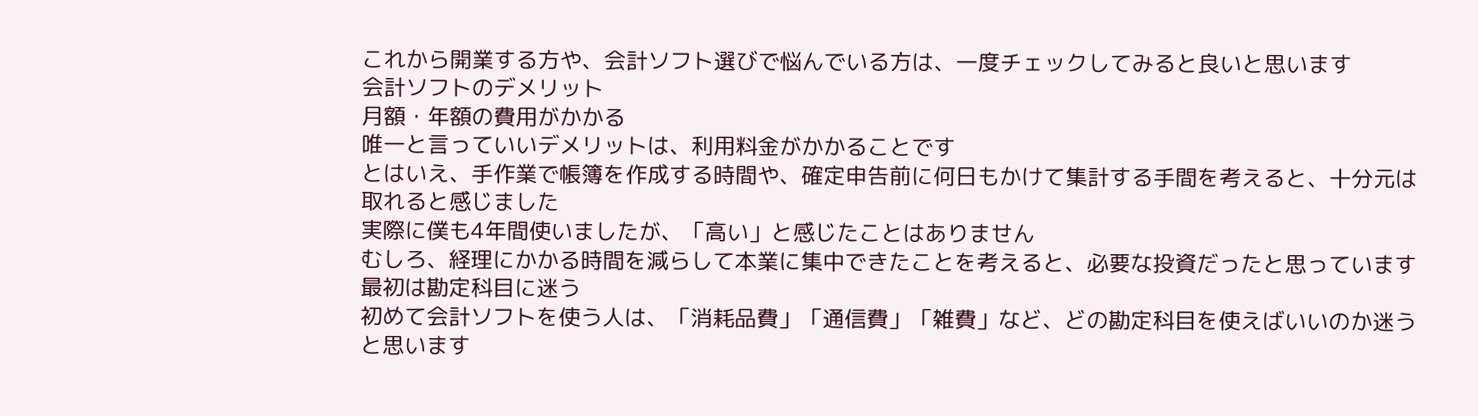これから開業する方や、会計ソフト選びで悩んでいる方は、一度チェックしてみると良いと思います
会計ソフトのデメリット
月額・年額の費用がかかる
唯一と言っていいデメリットは、利用料金がかかることです
とはいえ、手作業で帳簿を作成する時間や、確定申告前に何日もかけて集計する手間を考えると、十分元は取れると感じました
実際に僕も4年間使いましたが、「高い」と感じたことはありません
むしろ、経理にかかる時間を減らして本業に集中できたことを考えると、必要な投資だったと思っています
最初は勘定科目に迷う
初めて会計ソフトを使う人は、「消耗品費」「通信費」「雑費」など、どの勘定科目を使えばいいのか迷うと思います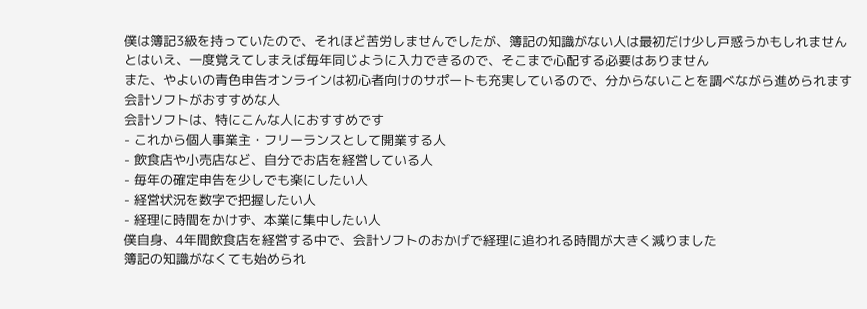僕は簿記3級を持っていたので、それほど苦労しませんでしたが、簿記の知識がない人は最初だけ少し戸惑うかもしれません
とはいえ、一度覚えてしまえば毎年同じように入力できるので、そこまで心配する必要はありません
また、やよいの青色申告オンラインは初心者向けのサポートも充実しているので、分からないことを調べながら進められます
会計ソフトがおすすめな人
会計ソフトは、特にこんな人におすすめです
- これから個人事業主・フリーランスとして開業する人
- 飲食店や小売店など、自分でお店を経営している人
- 毎年の確定申告を少しでも楽にしたい人
- 経営状況を数字で把握したい人
- 経理に時間をかけず、本業に集中したい人
僕自身、4年間飲食店を経営する中で、会計ソフトのおかげで経理に追われる時間が大きく減りました
簿記の知識がなくても始められ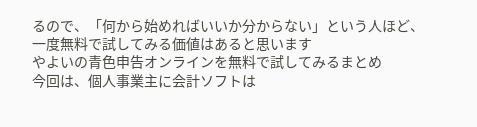るので、「何から始めればいいか分からない」という人ほど、一度無料で試してみる価値はあると思います
やよいの青色申告オンラインを無料で試してみるまとめ
今回は、個人事業主に会計ソフトは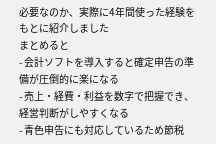必要なのか、実際に4年間使った経験をもとに紹介しました
まとめると
- 会計ソフトを導入すると確定申告の準備が圧倒的に楽になる
- 売上・経費・利益を数字で把握でき、経営判断がしやすくなる
- 青色申告にも対応しているため節税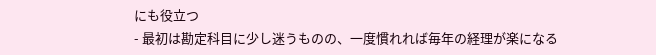にも役立つ
- 最初は勘定科目に少し迷うものの、一度慣れれば毎年の経理が楽になる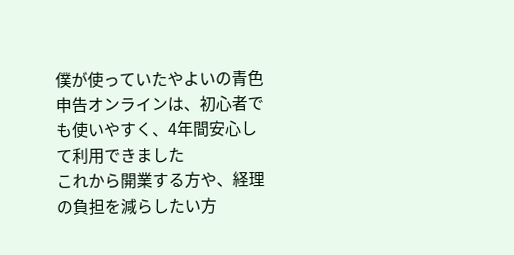僕が使っていたやよいの青色申告オンラインは、初心者でも使いやすく、4年間安心して利用できました
これから開業する方や、経理の負担を減らしたい方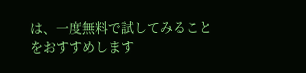は、一度無料で試してみることをおすすめします